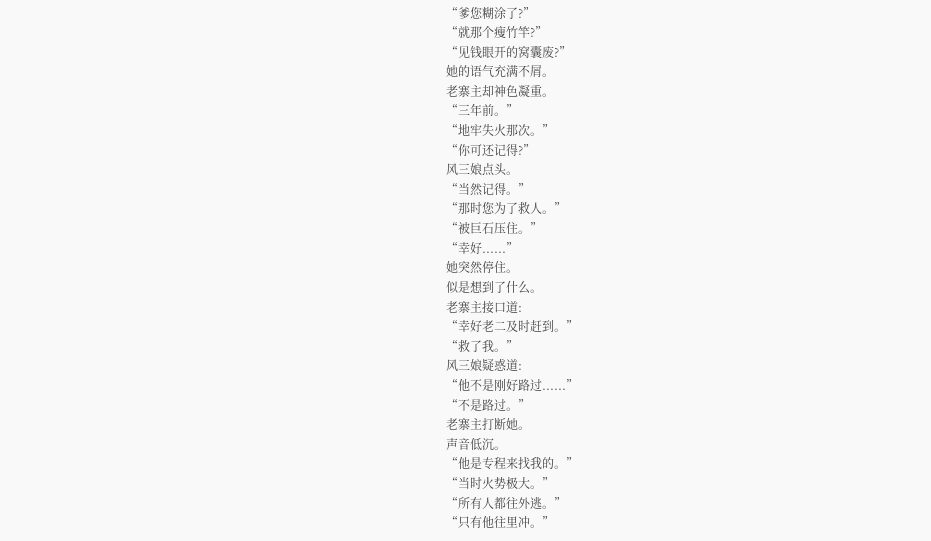“爹您糊涂了?”
“就那个瘦竹竿?”
“见钱眼开的窝囊废?”
她的语气充满不屑。
老寨主却神色凝重。
“三年前。”
“地牢失火那次。”
“你可还记得?”
风三娘点头。
“当然记得。”
“那时您为了救人。”
“被巨石压住。”
“幸好......”
她突然停住。
似是想到了什么。
老寨主接口道:
“幸好老二及时赶到。”
“救了我。”
风三娘疑惑道:
“他不是刚好路过......”
“不是路过。”
老寨主打断她。
声音低沉。
“他是专程来找我的。”
“当时火势极大。”
“所有人都往外逃。”
“只有他往里冲。”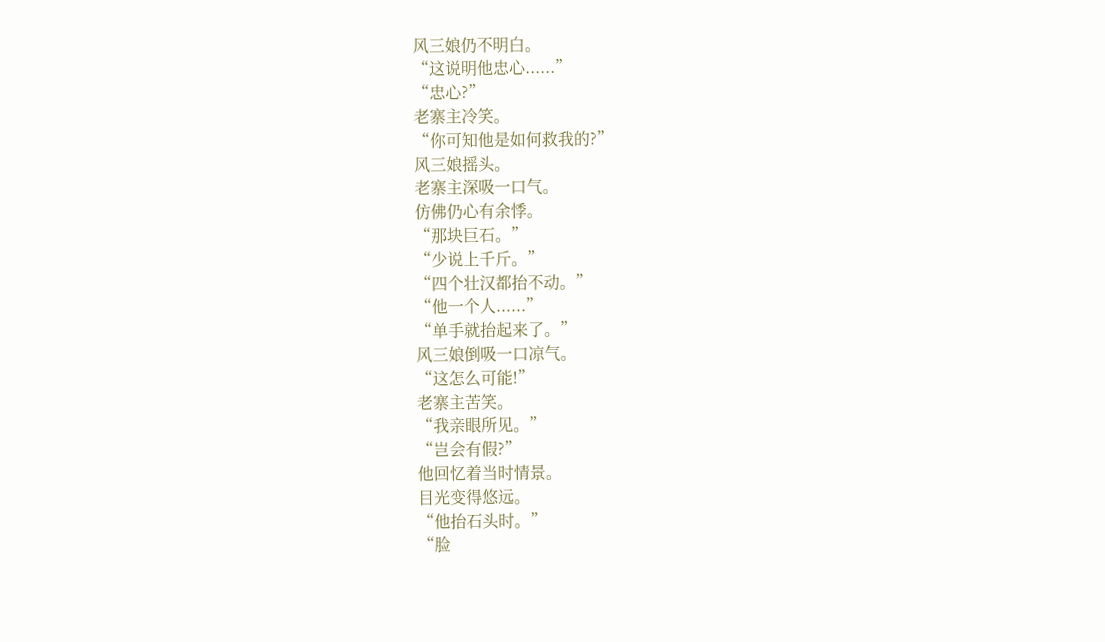风三娘仍不明白。
“这说明他忠心......”
“忠心?”
老寨主冷笑。
“你可知他是如何救我的?”
风三娘摇头。
老寨主深吸一口气。
仿佛仍心有余悸。
“那块巨石。”
“少说上千斤。”
“四个壮汉都抬不动。”
“他一个人......”
“单手就抬起来了。”
风三娘倒吸一口凉气。
“这怎么可能!”
老寨主苦笑。
“我亲眼所见。”
“岂会有假?”
他回忆着当时情景。
目光变得悠远。
“他抬石头时。”
“脸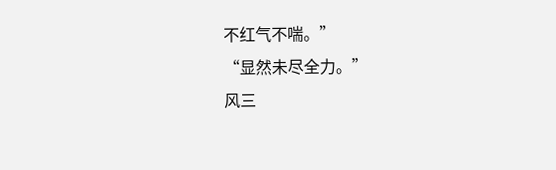不红气不喘。”
“显然未尽全力。”
风三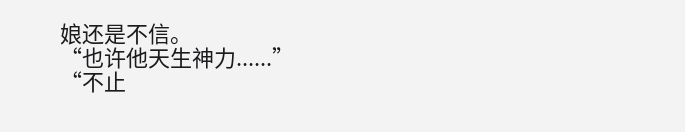娘还是不信。
“也许他天生神力......”
“不止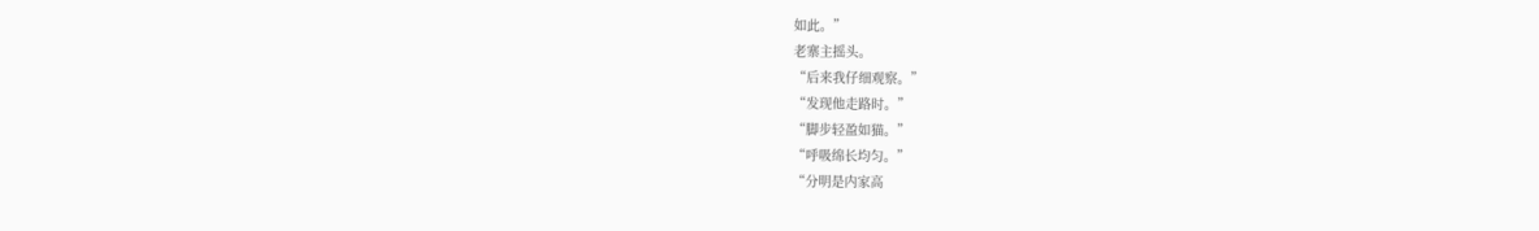如此。”
老寨主摇头。
“后来我仔细观察。”
“发现他走路时。”
“脚步轻盈如猫。”
“呼吸绵长均匀。”
“分明是内家高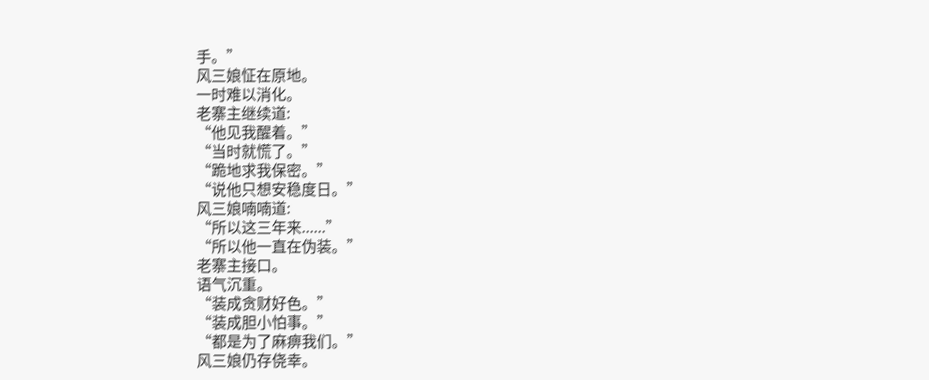手。”
风三娘怔在原地。
一时难以消化。
老寨主继续道:
“他见我醒着。”
“当时就慌了。”
“跪地求我保密。”
“说他只想安稳度日。”
风三娘喃喃道:
“所以这三年来......”
“所以他一直在伪装。”
老寨主接口。
语气沉重。
“装成贪财好色。”
“装成胆小怕事。”
“都是为了麻痹我们。”
风三娘仍存侥幸。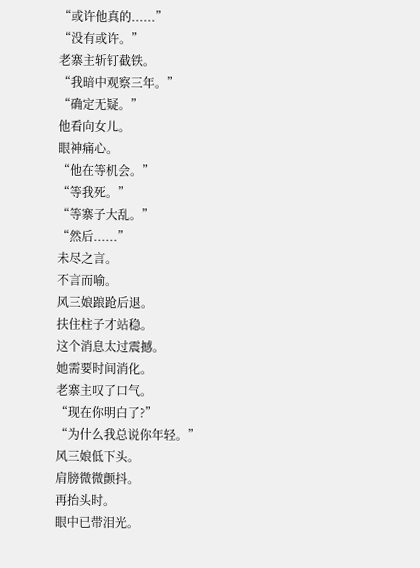“或许他真的......”
“没有或许。”
老寨主斩钉截铁。
“我暗中观察三年。”
“确定无疑。”
他看向女儿。
眼神痛心。
“他在等机会。”
“等我死。”
“等寨子大乱。”
“然后......”
未尽之言。
不言而喻。
风三娘踉跄后退。
扶住柱子才站稳。
这个消息太过震撼。
她需要时间消化。
老寨主叹了口气。
“现在你明白了?”
“为什么我总说你年轻。”
风三娘低下头。
肩膀微微颤抖。
再抬头时。
眼中已带泪光。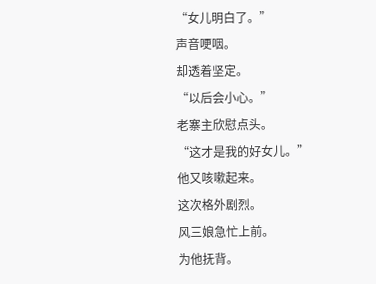“女儿明白了。”
声音哽咽。
却透着坚定。
“以后会小心。”
老寨主欣慰点头。
“这才是我的好女儿。”
他又咳嗽起来。
这次格外剧烈。
风三娘急忙上前。
为他抚背。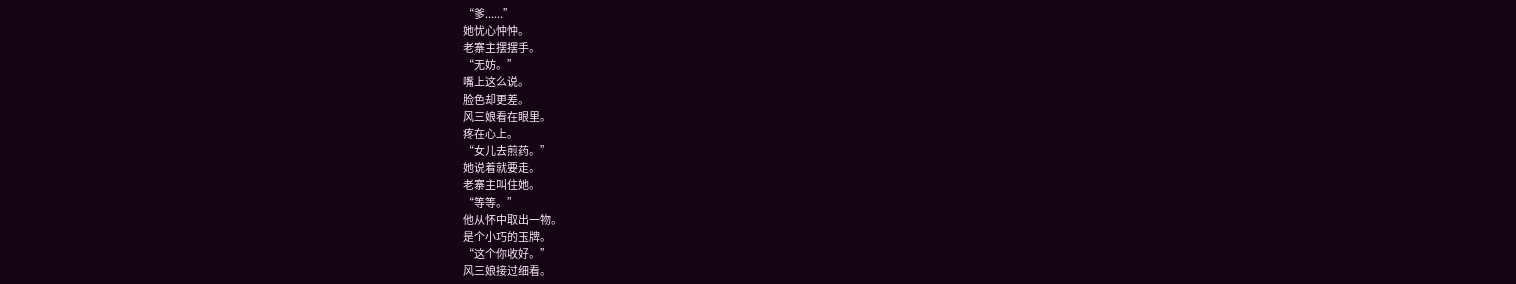“爹......”
她忧心忡忡。
老寨主摆摆手。
“无妨。”
嘴上这么说。
脸色却更差。
风三娘看在眼里。
疼在心上。
“女儿去煎药。”
她说着就要走。
老寨主叫住她。
“等等。”
他从怀中取出一物。
是个小巧的玉牌。
“这个你收好。”
风三娘接过细看。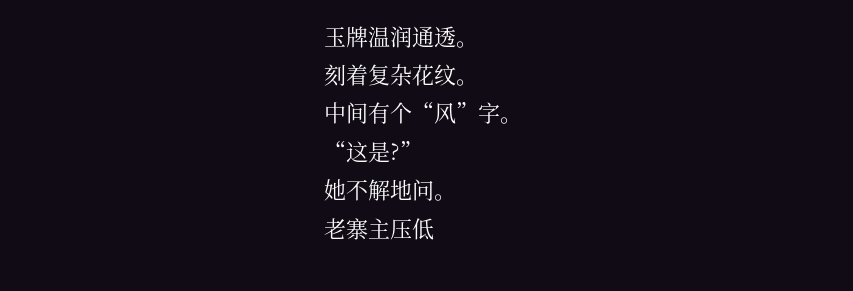玉牌温润通透。
刻着复杂花纹。
中间有个“风”字。
“这是?”
她不解地问。
老寨主压低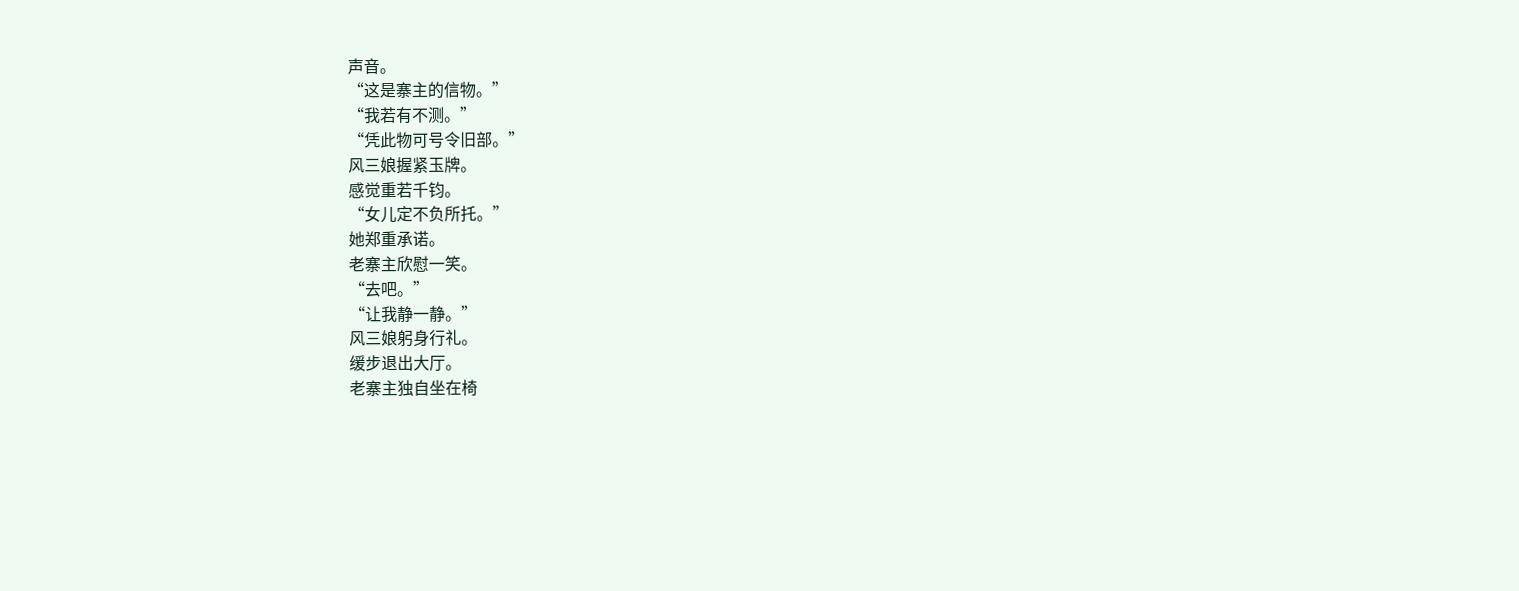声音。
“这是寨主的信物。”
“我若有不测。”
“凭此物可号令旧部。”
风三娘握紧玉牌。
感觉重若千钧。
“女儿定不负所托。”
她郑重承诺。
老寨主欣慰一笑。
“去吧。”
“让我静一静。”
风三娘躬身行礼。
缓步退出大厅。
老寨主独自坐在椅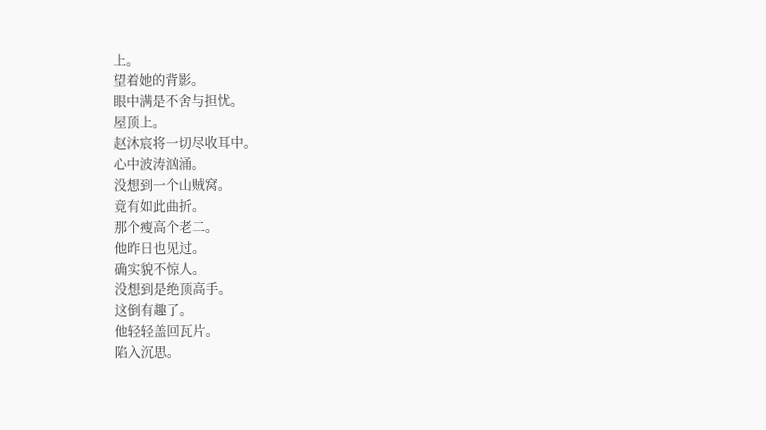上。
望着她的背影。
眼中满是不舍与担忧。
屋顶上。
赵沐宸将一切尽收耳中。
心中波涛汹涌。
没想到一个山贼窝。
竟有如此曲折。
那个瘦高个老二。
他昨日也见过。
确实貌不惊人。
没想到是绝顶高手。
这倒有趣了。
他轻轻盖回瓦片。
陷入沉思。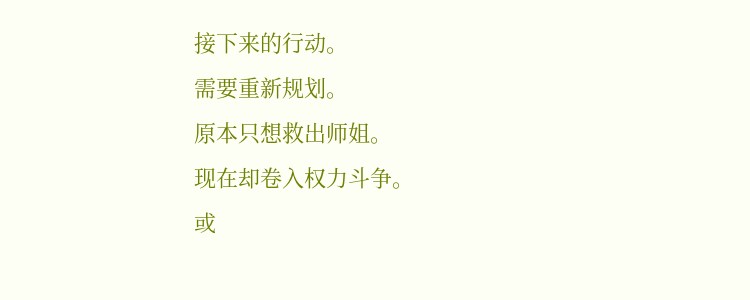接下来的行动。
需要重新规划。
原本只想救出师姐。
现在却卷入权力斗争。
或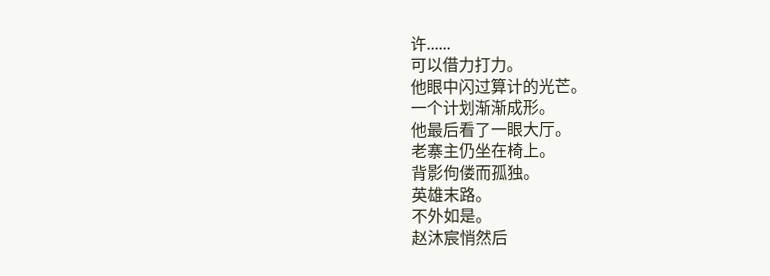许......
可以借力打力。
他眼中闪过算计的光芒。
一个计划渐渐成形。
他最后看了一眼大厅。
老寨主仍坐在椅上。
背影佝偻而孤独。
英雄末路。
不外如是。
赵沐宸悄然后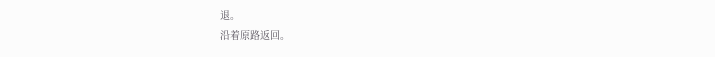退。
沿着原路返回。